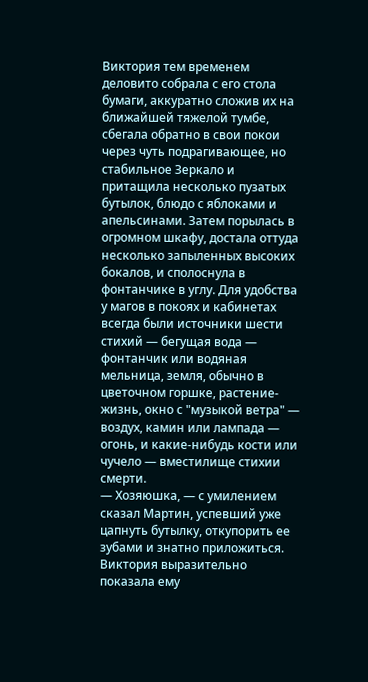Виктория тем временем деловито собрала с его стола бумаги, аккуратно сложив их на ближайшей тяжелой тумбе, сбегала обратно в свои покои через чуть подрагивающее, но стабильное Зеркало и притащила несколько пузатых бутылок, блюдо с яблоками и апельсинами. Затем порылась в огромном шкафу, достала оттуда несколько запыленных высоких бокалов, и сполоснула в фонтанчике в углу. Для удобства у магов в покоях и кабинетах всегда были источники шести стихий — бегущая вода — фонтанчик или водяная мельница, земля, обычно в цветочном горшке, растение- жизнь, окно с "музыкой ветра" — воздух, камин или лампада — огонь, и какие-нибудь кости или чучело — вместилище стихии смерти.
— Хозяюшка, — с умилением сказал Мартин, успевший уже цапнуть бутылку, откупорить ее зубами и знатно приложиться. Виктория выразительно показала ему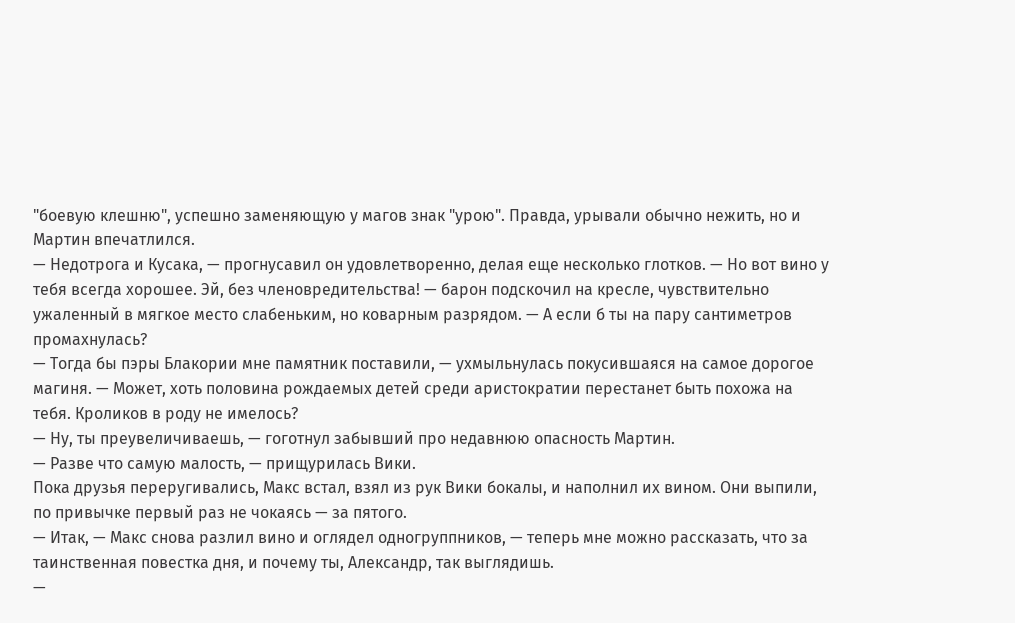"боевую клешню", успешно заменяющую у магов знак "урою". Правда, урывали обычно нежить, но и Мартин впечатлился.
— Недотрога и Кусака, — прогнусавил он удовлетворенно, делая еще несколько глотков. — Но вот вино у тебя всегда хорошее. Эй, без членовредительства! — барон подскочил на кресле, чувствительно ужаленный в мягкое место слабеньким, но коварным разрядом. — А если б ты на пару сантиметров промахнулась?
— Тогда бы пэры Блакории мне памятник поставили, — ухмыльнулась покусившаяся на самое дорогое магиня. — Может, хоть половина рождаемых детей среди аристократии перестанет быть похожа на тебя. Кроликов в роду не имелось?
— Ну, ты преувеличиваешь, — гоготнул забывший про недавнюю опасность Мартин.
— Разве что самую малость, — прищурилась Вики.
Пока друзья переругивались, Макс встал, взял из рук Вики бокалы, и наполнил их вином. Они выпили, по привычке первый раз не чокаясь — за пятого.
— Итак, — Макс снова разлил вино и оглядел одногруппников, — теперь мне можно рассказать, что за таинственная повестка дня, и почему ты, Александр, так выглядишь.
—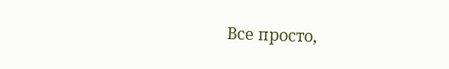Все просто,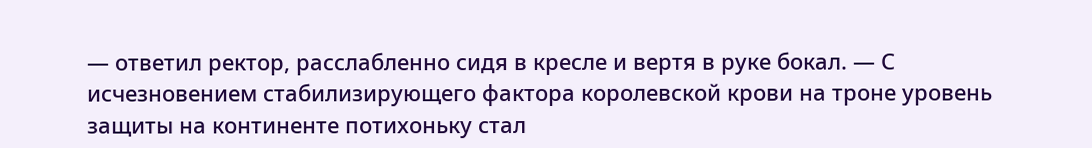— ответил ректор, расслабленно сидя в кресле и вертя в руке бокал. — С исчезновением стабилизирующего фактора королевской крови на троне уровень защиты на континенте потихоньку стал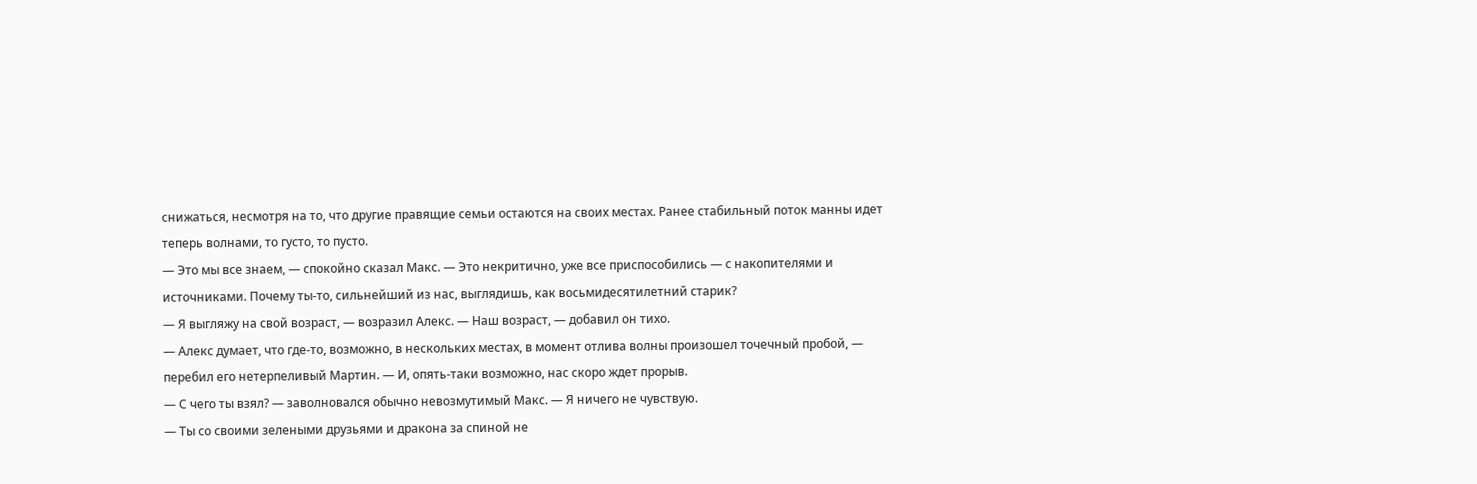снижаться, несмотря на то, что другие правящие семьи остаются на своих местах. Ранее стабильный поток манны идет теперь волнами, то густо, то пусто.
— Это мы все знаем, — спокойно сказал Макс. — Это некритично, уже все приспособились — с накопителями и источниками. Почему ты-то, сильнейший из нас, выглядишь, как восьмидесятилетний старик?
— Я выгляжу на свой возраст, — возразил Алекс. — Наш возраст, — добавил он тихо.
— Алекс думает, что где-то, возможно, в нескольких местах, в момент отлива волны произошел точечный пробой, — перебил его нетерпеливый Мартин. — И, опять-таки возможно, нас скоро ждет прорыв.
— С чего ты взял? — заволновался обычно невозмутимый Макс. — Я ничего не чувствую.
— Ты со своими зелеными друзьями и дракона за спиной не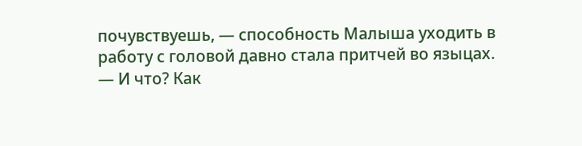почувствуешь, — способность Малыша уходить в работу с головой давно стала притчей во языцах.
— И что? Как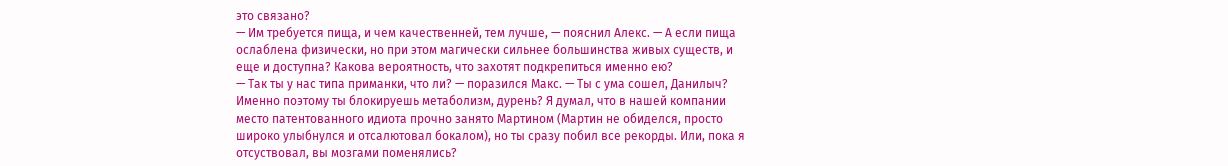это связано?
— Им требуется пища, и чем качественней, тем лучше, — пояснил Алекс. — А если пища ослаблена физически, но при этом магически сильнее большинства живых существ, и еще и доступна? Какова вероятность, что захотят подкрепиться именно ею?
— Так ты у нас типа приманки, что ли? — поразился Макс. — Ты с ума сошел, Данилыч? Именно поэтому ты блокируешь метаболизм, дурень? Я думал, что в нашей компании место патентованного идиота прочно занято Мартином (Мартин не обиделся, просто широко улыбнулся и отсалютовал бокалом), но ты сразу побил все рекорды. Или, пока я отсуствовал, вы мозгами поменялись?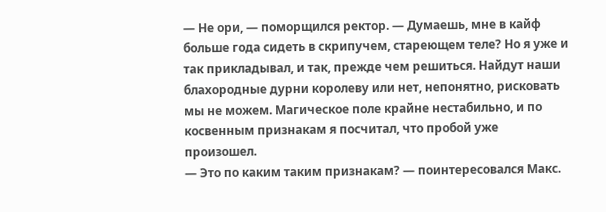— Не ори, — поморщился ректор. — Думаешь, мне в кайф больше года сидеть в скрипучем, стареющем теле? Но я уже и так прикладывал, и так, прежде чем решиться. Найдут наши блахородные дурни королеву или нет, непонятно, рисковать мы не можем. Магическое поле крайне нестабильно, и по косвенным признакам я посчитал, что пробой уже произошел.
— Это по каким таким признакам? — поинтересовался Макс.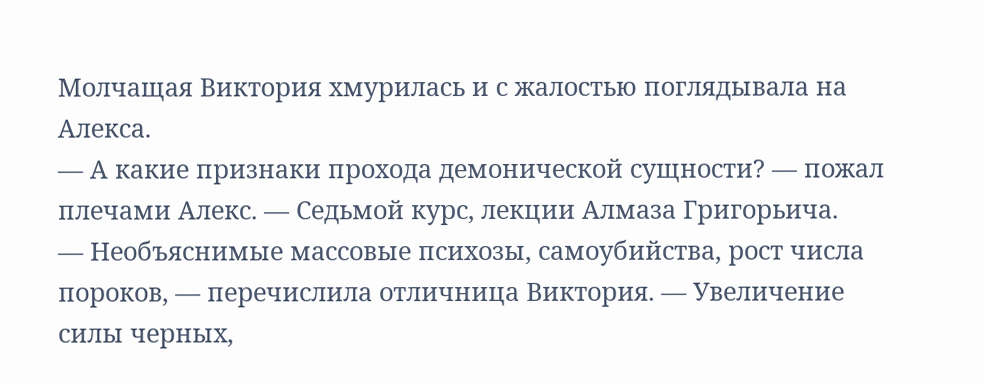Молчащая Виктория хмурилась и с жалостью поглядывала на Алекса.
— А какие признаки прохода демонической сущности? — пожал плечами Алекс. — Седьмой курс, лекции Алмаза Григорьича.
— Необъяснимые массовые психозы, самоубийства, рост числа пороков, — перечислила отличница Виктория. — Увеличение силы черных,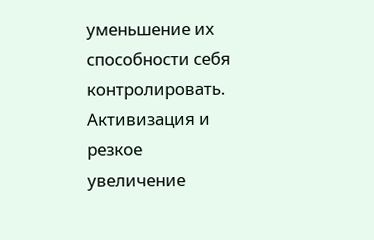уменьшение их способности себя контролировать. Активизация и резкое увеличение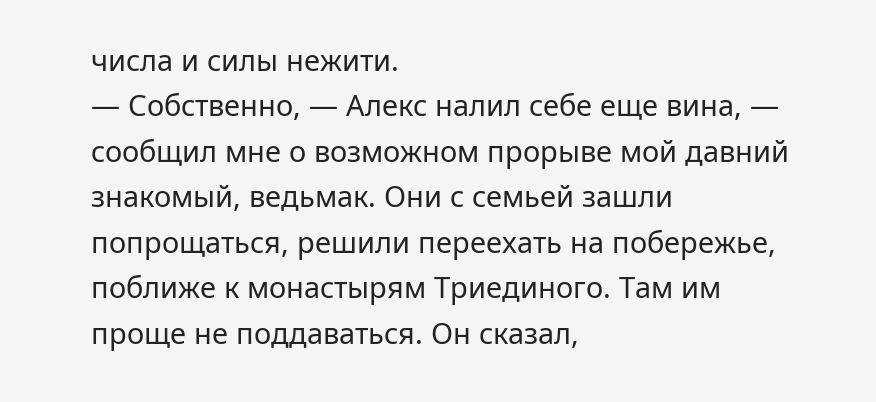числа и силы нежити.
— Собственно, — Алекс налил себе еще вина, — сообщил мне о возможном прорыве мой давний знакомый, ведьмак. Они с семьей зашли попрощаться, решили переехать на побережье, поближе к монастырям Триединого. Там им проще не поддаваться. Он сказал,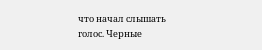что начал слышать голос. Черные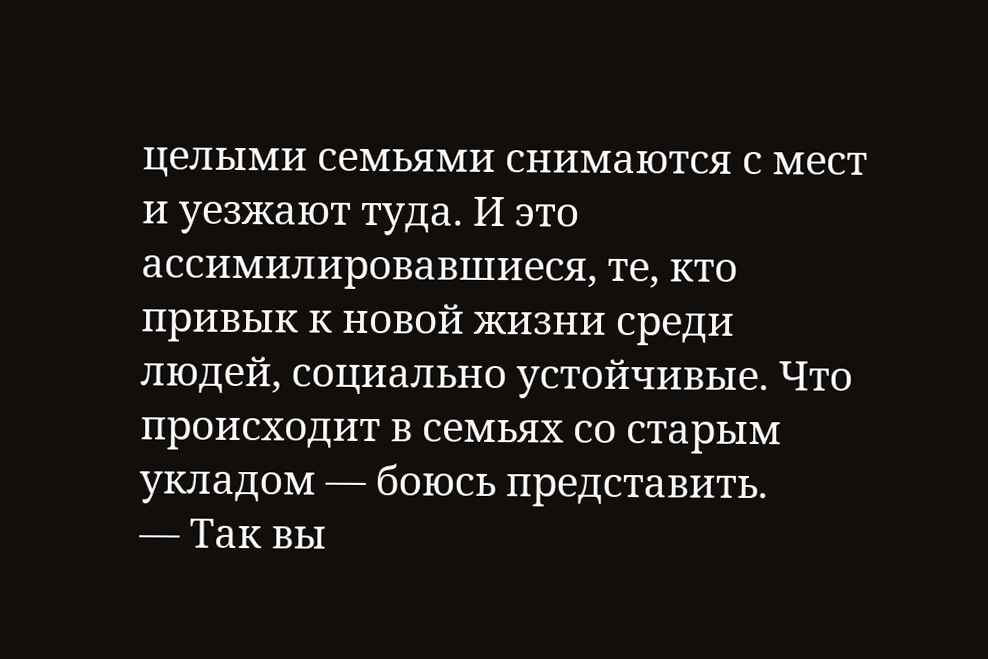целыми семьями снимаются с мест и уезжают туда. И это ассимилировавшиеся, те, кто привык к новой жизни среди людей, социально устойчивые. Что происходит в семьях со старым укладом — боюсь представить.
— Так вы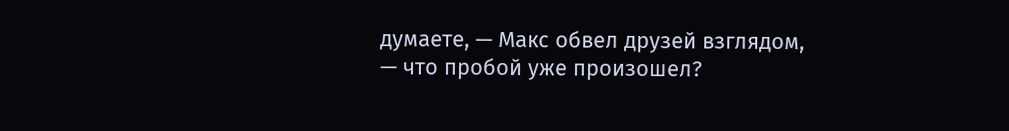думаете, — Макс обвел друзей взглядом, — что пробой уже произошел?